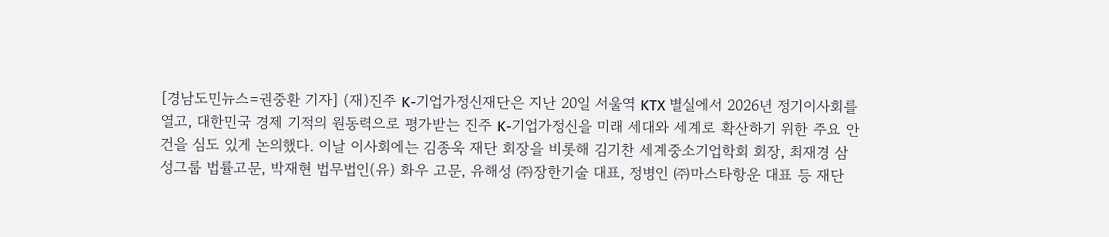[경남도민뉴스=권중환 기자] (재)진주 K-기업가정신재단은 지난 20일 서울역 KTX 별실에서 2026년 정기이사회를 열고, 대한민국 경제 기적의 원동력으로 평가받는 진주 K-기업가정신을 미래 세대와 세계로 확산하기 위한 주요 안건을 심도 있게 논의했다. 이날 이사회에는 김종욱 재단 회장을 비롯해 김기찬 세계중소기업학회 회장, 최재경 삼성그룹 법률고문, 박재현 법무법인(유) 화우 고문, 유해성 ㈜장한기술 대표, 정병인 ㈜마스타항운 대표 등 재단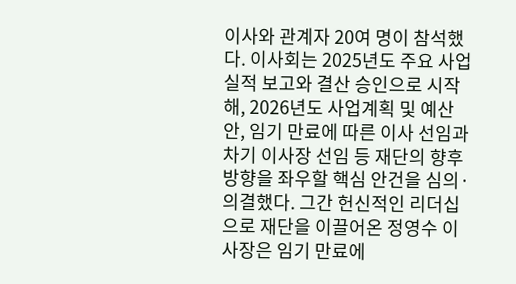이사와 관계자 20여 명이 참석했다. 이사회는 2025년도 주요 사업 실적 보고와 결산 승인으로 시작해, 2026년도 사업계획 및 예산안, 임기 만료에 따른 이사 선임과 차기 이사장 선임 등 재단의 향후 방향을 좌우할 핵심 안건을 심의·의결했다. 그간 헌신적인 리더십으로 재단을 이끌어온 정영수 이사장은 임기 만료에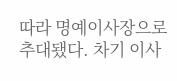따라 명예이사장으로 추대됐다. 차기 이사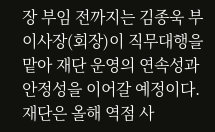장 부임 전까지는 김종욱 부이사장(회장)이 직무대행을 맡아 재단 운영의 연속성과 안정성을 이어갈 예정이다. 재단은 올해 역점 사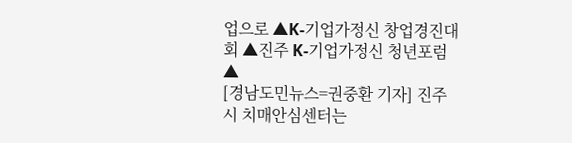업으로 ▲K-기업가정신 창업경진대회 ▲진주 K-기업가정신 청년포럼 ▲
[경남도민뉴스=권중환 기자] 진주시 치매안심센터는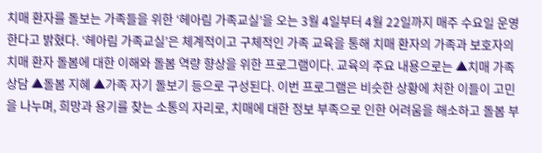치매 환자를 돌보는 가족들을 위한 ‘헤아림 가족교실’을 오는 3월 4일부터 4월 22일까지 매주 수요일 운영한다고 밝혔다. ‘헤아림 가족교실’은 체계적이고 구체적인 가족 교육을 통해 치매 환자의 가족과 보호자의 치매 환자 돌봄에 대한 이해와 돌봄 역량 향상을 위한 프로그램이다. 교육의 주요 내용으로는 ▲치매 가족 상담 ▲돌봄 지혜 ▲가족 자기 돌보기 등으로 구성된다. 이번 프로그램은 비슷한 상황에 처한 이들이 고민을 나누며, 희망과 용기를 찾는 소통의 자리로, 치매에 대한 정보 부족으로 인한 어려움을 해소하고 돌봄 부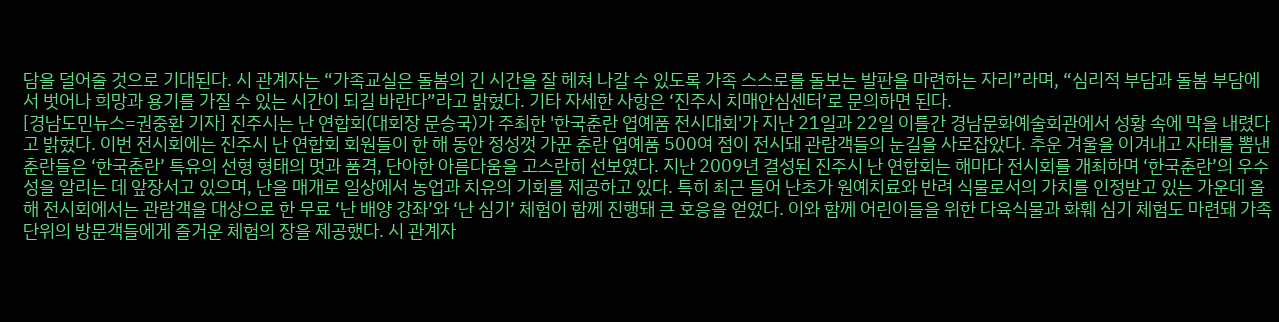담을 덜어줄 것으로 기대된다. 시 관계자는 “가족교실은 돌봄의 긴 시간을 잘 헤쳐 나갈 수 있도록 가족 스스로를 돌보는 발판을 마련하는 자리”라며, “심리적 부담과 돌봄 부담에서 벗어나 희망과 용기를 가질 수 있는 시간이 되길 바란다”라고 밝혔다. 기타 자세한 사항은 ‘진주시 치매안심센터’로 문의하면 된다.
[경남도민뉴스=권중환 기자] 진주시는 난 연합회(대회장 문승국)가 주최한 '한국춘란 엽예품 전시대회'가 지난 21일과 22일 이틀간 경남문화예술회관에서 성황 속에 막을 내렸다고 밝혔다. 이번 전시회에는 진주시 난 연합회 회원들이 한 해 동안 정성껏 가꾼 춘란 엽예품 500여 점이 전시돼 관람객들의 눈길을 사로잡았다. 추운 겨울을 이겨내고 자태를 뽐낸 춘란들은 ‘한국춘란’ 특유의 선형 형태의 멋과 품격, 단아한 아름다움을 고스란히 선보였다. 지난 2009년 결성된 진주시 난 연합회는 해마다 전시회를 개최하며 ‘한국춘란’의 우수성을 알리는 데 앞장서고 있으며, 난을 매개로 일상에서 농업과 치유의 기회를 제공하고 있다. 특히 최근 들어 난초가 원예치료와 반려 식물로서의 가치를 인정받고 있는 가운데 올해 전시회에서는 관람객을 대상으로 한 무료 ‘난 배양 강좌’와 ‘난 심기’ 체험이 함께 진행돼 큰 호응을 얻었다. 이와 함께 어린이들을 위한 다육식물과 화훼 심기 체험도 마련돼 가족 단위의 방문객들에게 즐거운 체험의 장을 제공했다. 시 관계자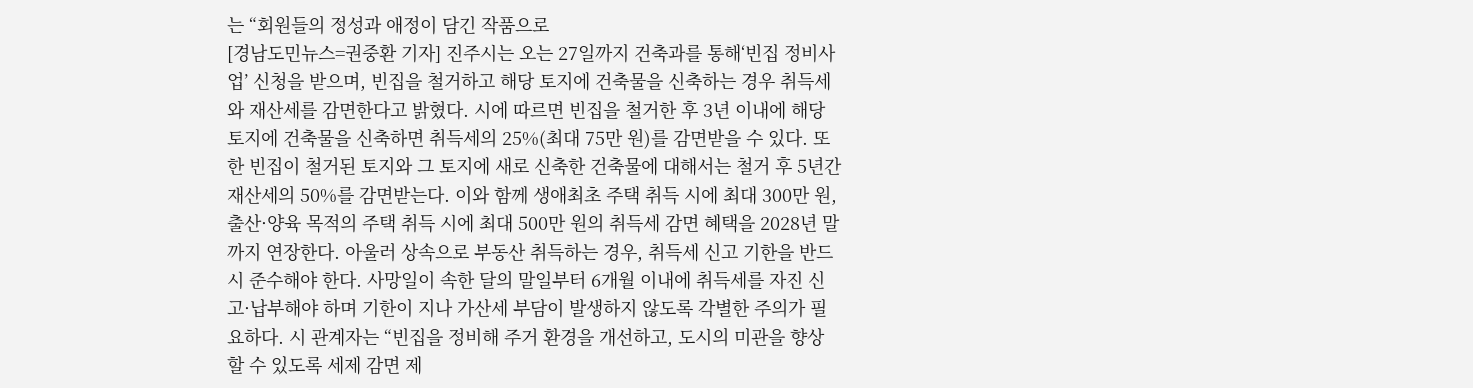는 “회원들의 정성과 애정이 담긴 작품으로
[경남도민뉴스=권중환 기자] 진주시는 오는 27일까지 건축과를 통해‘빈집 정비사업’ 신청을 받으며, 빈집을 철거하고 해당 토지에 건축물을 신축하는 경우 취득세와 재산세를 감면한다고 밝혔다. 시에 따르면 빈집을 철거한 후 3년 이내에 해당 토지에 건축물을 신축하면 취득세의 25%(최대 75만 원)를 감면받을 수 있다. 또한 빈집이 철거된 토지와 그 토지에 새로 신축한 건축물에 대해서는 철거 후 5년간 재산세의 50%를 감면받는다. 이와 함께 생애최초 주택 취득 시에 최대 300만 원, 출산·양육 목적의 주택 취득 시에 최대 500만 원의 취득세 감면 혜택을 2028년 말까지 연장한다. 아울러 상속으로 부동산 취득하는 경우, 취득세 신고 기한을 반드시 준수해야 한다. 사망일이 속한 달의 말일부터 6개월 이내에 취득세를 자진 신고·납부해야 하며 기한이 지나 가산세 부담이 발생하지 않도록 각별한 주의가 필요하다. 시 관계자는 “빈집을 정비해 주거 환경을 개선하고, 도시의 미관을 향상 할 수 있도록 세제 감면 제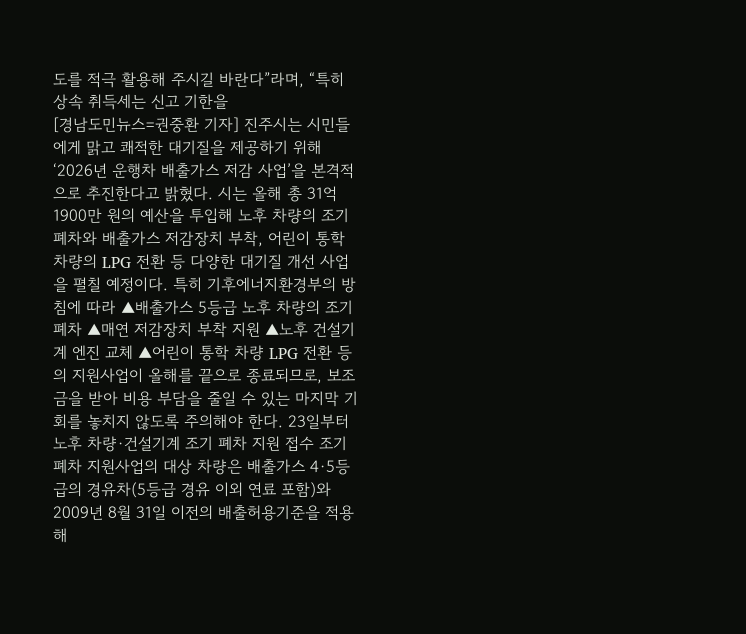도를 적극 활용해 주시길 바란다”라며, “특히 상속 취득세는 신고 기한을
[경남도민뉴스=권중환 기자] 진주시는 시민들에게 맑고 쾌적한 대기질을 제공하기 위해 ‘2026년 운행차 배출가스 저감 사업’을 본격적으로 추진한다고 밝혔다. 시는 올해 총 31억 1900만 원의 예산을 투입해 노후 차량의 조기 폐차와 배출가스 저감장치 부착, 어린이 통학 차량의 LPG 전환 등 다양한 대기질 개선 사업을 펼칠 예정이다. 특히 기후에너지환경부의 방침에 따라 ▲배출가스 5등급 노후 차량의 조기 폐차 ▲매연 저감장치 부착 지원 ▲노후 건설기계 엔진 교체 ▲어린이 통학 차량 LPG 전환 등의 지원사업이 올해를 끝으로 종료되므로, 보조금을 받아 비용 부담을 줄일 수 있는 마지막 기회를 놓치지 않도록 주의해야 한다. 23일부터 노후 차량·건설기계 조기 폐차 지원 접수 조기 폐차 지원사업의 대상 차량은 배출가스 4·5등급의 경유차(5등급 경유 이외 연료 포함)와 2009년 8월 31일 이전의 배출허용기준을 적용해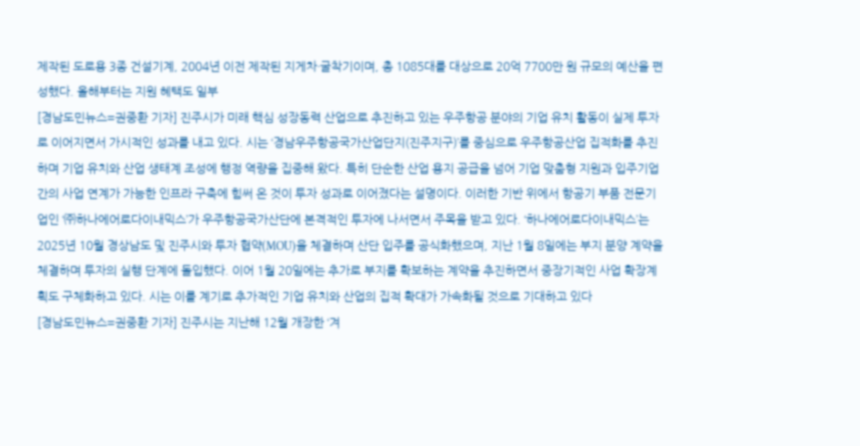제작된 도로용 3종 건설기계, 2004년 이전 제작된 지게차·굴착기이며, 총 1085대를 대상으로 20억 7700만 원 규모의 예산을 편성했다. 올해부터는 지원 혜택도 일부
[경남도민뉴스=권중환 기자] 진주시가 미래 핵심 성장동력 산업으로 추진하고 있는 우주항공 분야의 기업 유치 활동이 실제 투자로 이어지면서 가시적인 성과를 내고 있다. 시는 ‘경남우주항공국가산업단지(진주지구)’를 중심으로 우주항공산업 집적화를 추진하며 기업 유치와 산업 생태계 조성에 행정 역량을 집중해 왔다. 특히 단순한 산업 용지 공급을 넘어 기업 맞춤형 지원과 입주기업 간의 사업 연계가 가능한 인프라 구축에 힘써 온 것이 투자 성과로 이어졌다는 설명이다. 이러한 기반 위에서 항공기 부품 전문기업인 ‘㈜하나에어로다이내믹스’가 우주항공국가산단에 본격적인 투자에 나서면서 주목을 받고 있다. ‘하나에어로다이내믹스’는 2025년 10월 경상남도 및 진주시와 투자 협약(MOU)을 체결하며 산단 입주를 공식화했으며, 지난 1월 8일에는 부지 분양 계약을 체결하며 투자의 실행 단계에 돌입했다. 이어 1월 20일에는 추가로 부지를 확보하는 계약을 추진하면서 중장기적인 사업 확장계획도 구체화하고 있다. 시는 이를 계기로 추가적인 기업 유치와 산업의 집적 확대가 가속화될 것으로 기대하고 있다
[경남도민뉴스=권중환 기자] 진주시는 지난해 12월 개장한 ‘겨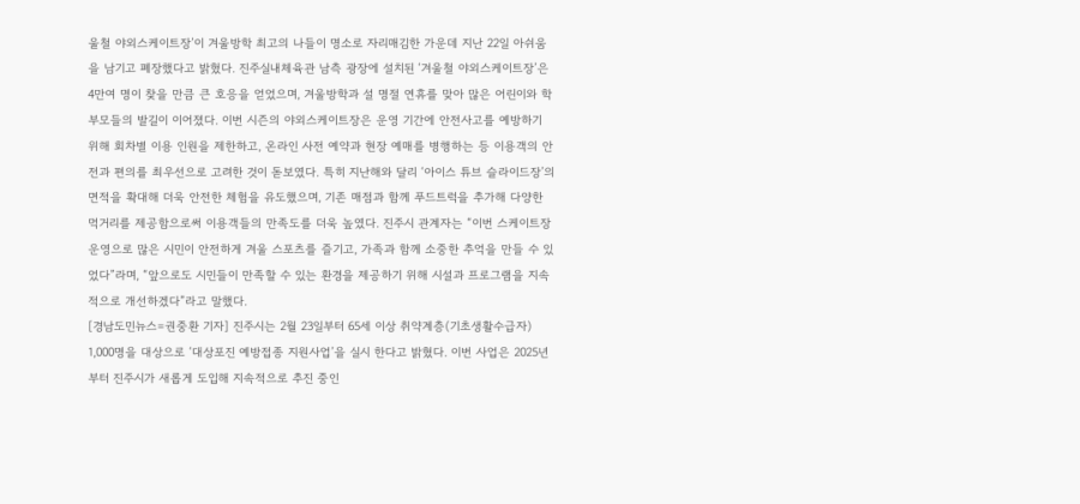울철 야외스케이트장’이 겨울방학 최고의 나들이 명소로 자리매김한 가운데 지난 22일 아쉬움을 남기고 폐장했다고 밝혔다. 진주실내체육관 남측 광장에 설치된 ‘겨울철 야외스케이트장’은 4만여 명이 찾을 만큼 큰 호응을 얻었으며, 겨울방학과 설 명절 연휴를 맞아 많은 어린이와 학부모들의 발길이 이어졌다. 이번 시즌의 야외스케이트장은 운영 기간에 안전사고를 예방하기 위해 회차별 이용 인원을 제한하고, 온라인 사전 예약과 현장 예매를 병행하는 등 이용객의 안전과 편의를 최우선으로 고려한 것이 돋보였다. 특히 지난해와 달리 ‘아이스 튜브 슬라이드장’의 면적을 확대해 더욱 안전한 체험을 유도했으며, 기존 매점과 함께 푸드트럭을 추가해 다양한 먹거리를 제공함으로써 이용객들의 만족도를 더욱 높였다. 진주시 관계자는 “이번 스케이트장 운영으로 많은 시민이 안전하게 겨울 스포츠를 즐기고, 가족과 함께 소중한 추억을 만들 수 있었다”라며, “앞으로도 시민들이 만족할 수 있는 환경을 제공하기 위해 시설과 프로그램을 지속적으로 개선하겠다”라고 말했다.
[경남도민뉴스=권중환 기자] 진주시는 2월 23일부터 65세 이상 취약계층(기초생활수급자) 1,000명을 대상으로 ‘대상포진 예방접종 지원사업’을 실시 한다고 밝혔다. 이번 사업은 2025년부터 진주시가 새롭게 도입해 지속적으로 추진 중인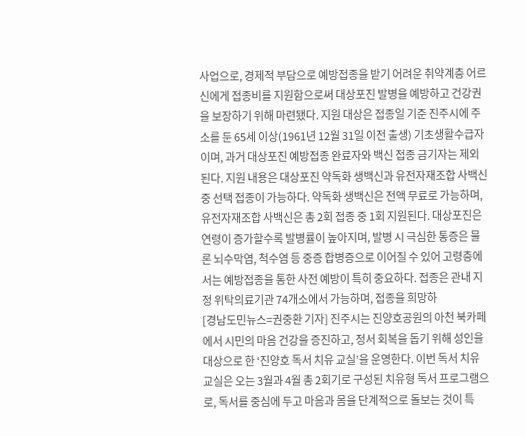사업으로, 경제적 부담으로 예방접종을 받기 어려운 취약계층 어르신에게 접종비를 지원함으로써 대상포진 발병을 예방하고 건강권을 보장하기 위해 마련됐다. 지원 대상은 접종일 기준 진주시에 주소를 둔 65세 이상(1961년 12월 31일 이전 출생) 기초생활수급자이며, 과거 대상포진 예방접종 완료자와 백신 접종 금기자는 제외된다. 지원 내용은 대상포진 약독화 생백신과 유전자재조합 사백신 중 선택 접종이 가능하다. 약독화 생백신은 전액 무료로 가능하며, 유전자재조합 사백신은 총 2회 접종 중 1회 지원된다. 대상포진은 연령이 증가할수록 발병률이 높아지며, 발병 시 극심한 통증은 물론 뇌수막염, 척수염 등 중증 합병증으로 이어질 수 있어 고령층에서는 예방접종을 통한 사전 예방이 특히 중요하다. 접종은 관내 지정 위탁의료기관 74개소에서 가능하며, 접종을 희망하
[경남도민뉴스=권중환 기자] 진주시는 진양호공원의 아천 북카페에서 시민의 마음 건강을 증진하고, 정서 회복을 돕기 위해 성인을 대상으로 한 ‘진양호 독서 치유 교실’을 운영한다. 이번 독서 치유 교실은 오는 3월과 4월 총 2회기로 구성된 치유형 독서 프로그램으로, 독서를 중심에 두고 마음과 몸을 단계적으로 돌보는 것이 특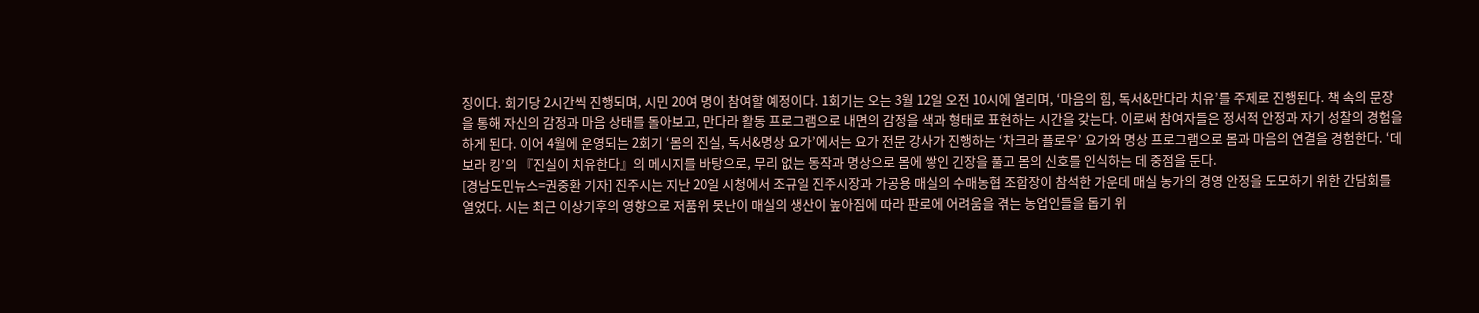징이다. 회기당 2시간씩 진행되며, 시민 20여 명이 참여할 예정이다. 1회기는 오는 3월 12일 오전 10시에 열리며, ‘마음의 힘, 독서&만다라 치유’를 주제로 진행된다. 책 속의 문장을 통해 자신의 감정과 마음 상태를 돌아보고, 만다라 활동 프로그램으로 내면의 감정을 색과 형태로 표현하는 시간을 갖는다. 이로써 참여자들은 정서적 안정과 자기 성찰의 경험을 하게 된다. 이어 4월에 운영되는 2회기 ‘몸의 진실, 독서&명상 요가’에서는 요가 전문 강사가 진행하는 ‘차크라 플로우’ 요가와 명상 프로그램으로 몸과 마음의 연결을 경험한다. ‘데보라 킹’의 『진실이 치유한다』의 메시지를 바탕으로, 무리 없는 동작과 명상으로 몸에 쌓인 긴장을 풀고 몸의 신호를 인식하는 데 중점을 둔다.
[경남도민뉴스=권중환 기자] 진주시는 지난 20일 시청에서 조규일 진주시장과 가공용 매실의 수매농협 조합장이 참석한 가운데 매실 농가의 경영 안정을 도모하기 위한 간담회를 열었다. 시는 최근 이상기후의 영향으로 저품위 못난이 매실의 생산이 높아짐에 따라 판로에 어려움을 겪는 농업인들을 돕기 위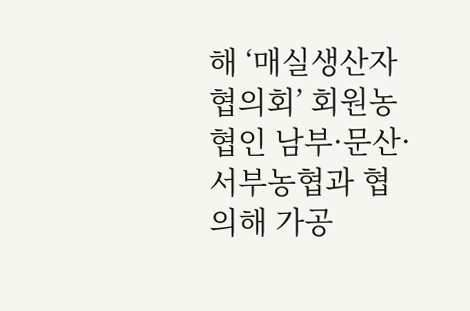해 ‘매실생산자협의회’ 회원농협인 남부·문산·서부농협과 협의해 가공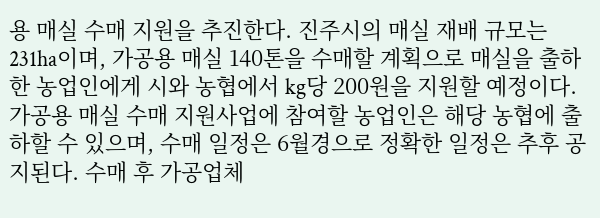용 매실 수매 지원을 추진한다. 진주시의 매실 재배 규모는 231ha이며, 가공용 매실 140톤을 수매할 계획으로 매실을 출하한 농업인에게 시와 농협에서 kg당 200원을 지원할 예정이다. 가공용 매실 수매 지원사업에 참여할 농업인은 해당 농협에 출하할 수 있으며, 수매 일정은 6월경으로 정확한 일정은 추후 공지된다. 수매 후 가공업체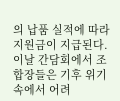의 납품 실적에 따라 지원금이 지급된다. 이날 간담회에서 조합장들은 기후 위기 속에서 어려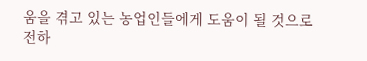움을 겪고 있는 농업인들에게 도움이 될 것으로 전하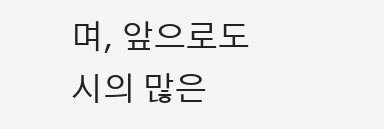며, 앞으로도 시의 많은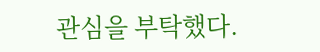관심을 부탁했다.